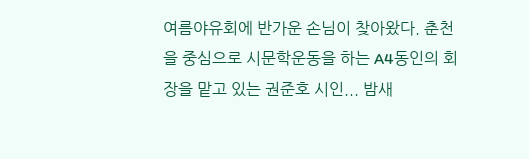여름야유회에 반가운 손님이 찾아왔다. 춘천을 중심으로 시문학운동을 하는 A4동인의 회장을 맡고 있는 권준호 시인... 밤새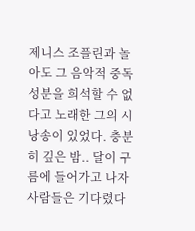제니스 조플린과 놀아도 그 음악적 중독 성분을 희석할 수 없다고 노래한 그의 시 낭송이 있었다. 충분히 깊은 밤.. 달이 구름에 들어가고 나자 사람들은 기다렸다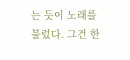는 듯이 노래를 불렀다. 그건 한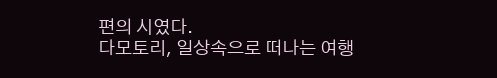편의 시였다.
다모토리, 일상속으로 떠나는 여행